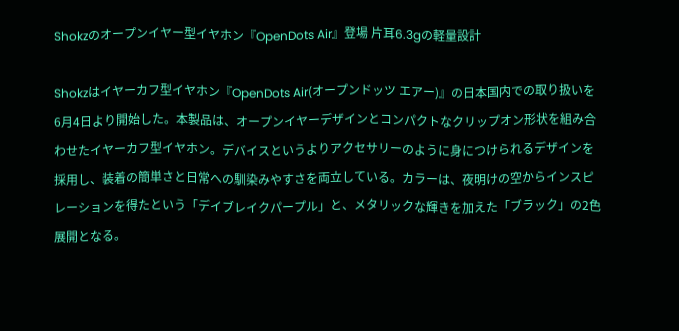Shokzのオープンイヤー型イヤホン『OpenDots Air』登場 片耳6.3gの軽量設計

Shokzはイヤーカフ型イヤホン『OpenDots Air(オープンドッツ エアー)』の日本国内での取り扱いを6月4日より開始した。本製品は、オープンイヤーデザインとコンパクトなクリップオン形状を組み合わせたイヤーカフ型イヤホン。デバイスというよりアクセサリーのように身につけられるデザインを採用し、装着の簡単さと日常への馴染みやすさを両立している。カラーは、夜明けの空からインスピレーションを得たという「デイブレイクパープル」と、メタリックな輝きを加えた「ブラック」の2色展開となる。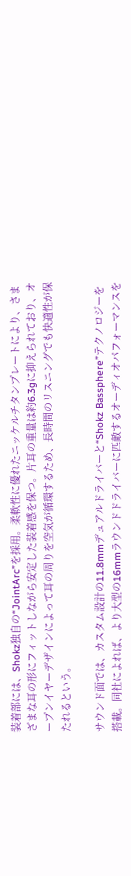装着部には、Shokz独自の“JointArc”を採用。柔軟性に優れたニッケルチタンプレートにより、さまざまな耳の形にフィットしながら安定した装着感を保つ。片耳の重量は約6.3gに抑えられており、オープンイヤーデザインによって耳の周りを空気が循環するため、長時間のリスニングでも快適性が保たれるという。

サウンド面では、カスタム設計の11.8mmデュアルドライバーと“Shokz Bassphere”テクノロジーを搭載。同社によれば、より大型の16mmラウンドドライバーに匹敵するオーディオパフォーマンスを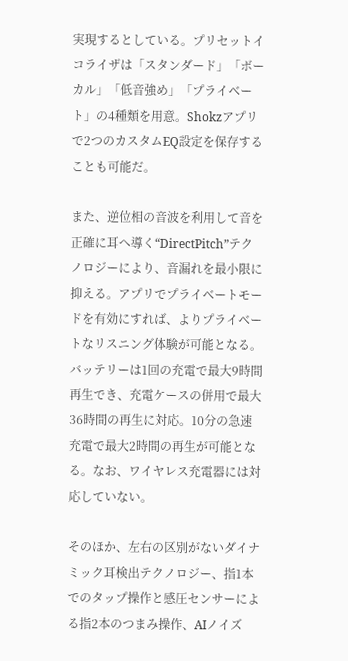実現するとしている。プリセットイコライザは「スタンダード」「ボーカル」「低音強め」「プライベート」の4種類を用意。Shokzアプリで2つのカスタムEQ設定を保存することも可能だ。

また、逆位相の音波を利用して音を正確に耳へ導く“DirectPitch”テクノロジーにより、音漏れを最小限に抑える。アプリでプライベートモードを有効にすれば、よりプライベートなリスニング体験が可能となる。
バッテリーは1回の充電で最大9時間再生でき、充電ケースの併用で最大36時間の再生に対応。10分の急速充電で最大2時間の再生が可能となる。なお、ワイヤレス充電器には対応していない。

そのほか、左右の区別がないダイナミック耳検出テクノロジー、指1本でのタップ操作と感圧センサーによる指2本のつまみ操作、AIノイズ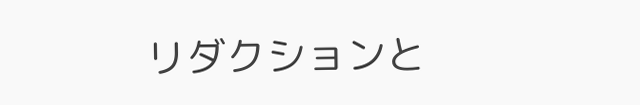リダクションと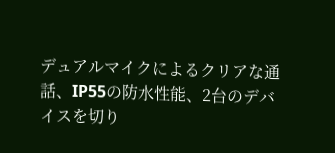デュアルマイクによるクリアな通話、IP55の防水性能、2台のデバイスを切り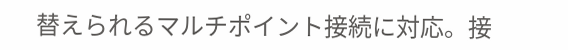替えられるマルチポイント接続に対応。接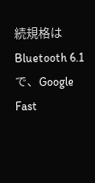続規格はBluetooth 6.1で、Google Fast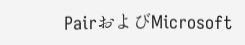PairおよびMicrosoft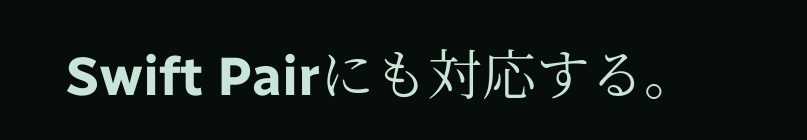Swift Pairにも対応する。